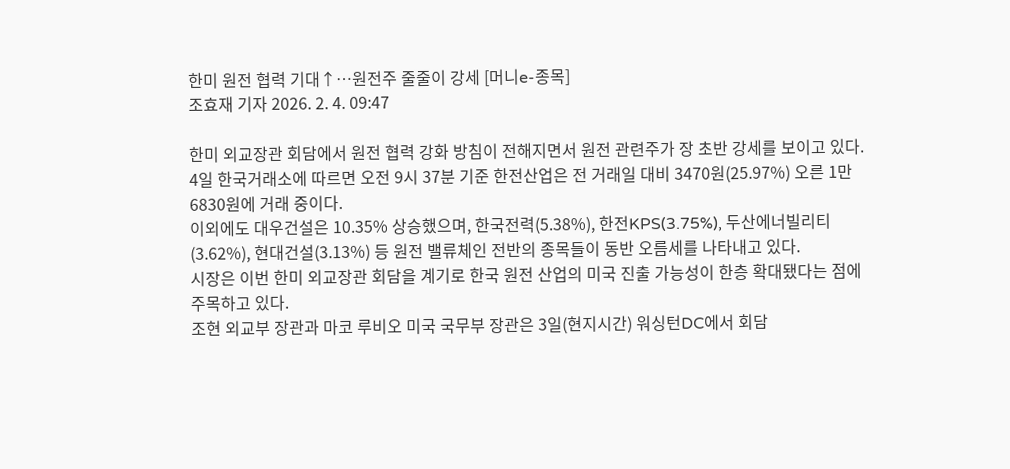한미 원전 협력 기대↑…원전주 줄줄이 강세 [머니e-종목]
조효재 기자 2026. 2. 4. 09:47

한미 외교장관 회담에서 원전 협력 강화 방침이 전해지면서 원전 관련주가 장 초반 강세를 보이고 있다.
4일 한국거래소에 따르면 오전 9시 37분 기준 한전산업은 전 거래일 대비 3470원(25.97%) 오른 1만6830원에 거래 중이다.
이외에도 대우건설은 10.35% 상승했으며, 한국전력(5.38%), 한전KPS(3.75%), 두산에너빌리티(3.62%), 현대건설(3.13%) 등 원전 밸류체인 전반의 종목들이 동반 오름세를 나타내고 있다.
시장은 이번 한미 외교장관 회담을 계기로 한국 원전 산업의 미국 진출 가능성이 한층 확대됐다는 점에 주목하고 있다.
조현 외교부 장관과 마코 루비오 미국 국무부 장관은 3일(현지시간) 워싱턴DC에서 회담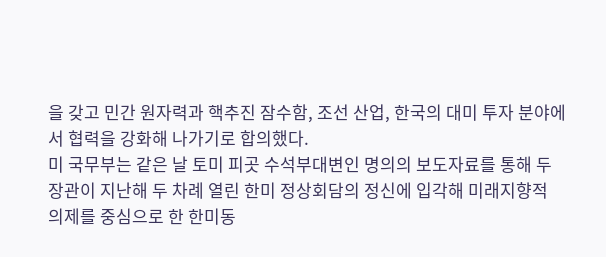을 갖고 민간 원자력과 핵추진 잠수함, 조선 산업, 한국의 대미 투자 분야에서 협력을 강화해 나가기로 합의했다.
미 국무부는 같은 날 토미 피곳 수석부대변인 명의의 보도자료를 통해 두 장관이 지난해 두 차례 열린 한미 정상회담의 정신에 입각해 미래지향적 의제를 중심으로 한 한미동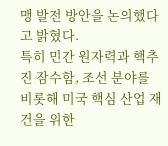맹 발전 방안을 논의했다고 밝혔다.
특히 민간 원자력과 핵추진 잠수함, 조선 분야를 비롯해 미국 핵심 산업 재건을 위한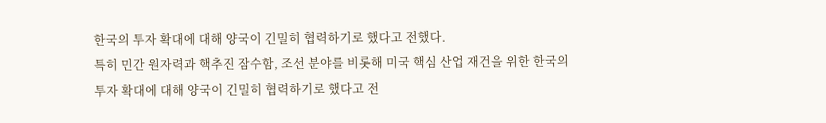한국의 투자 확대에 대해 양국이 긴밀히 협력하기로 했다고 전했다.
특히 민간 원자력과 핵추진 잠수함, 조선 분야를 비롯해 미국 핵심 산업 재건을 위한 한국의 투자 확대에 대해 양국이 긴밀히 협력하기로 했다고 전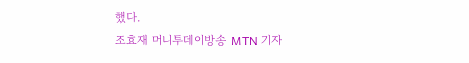했다.
조효재 머니투데이방송 MTN 기자